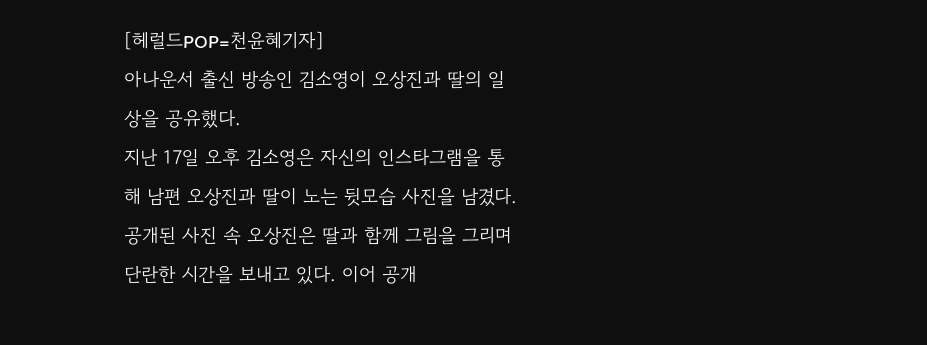[헤럴드POP=천윤혜기자]
아나운서 출신 방송인 김소영이 오상진과 딸의 일상을 공유했다.
지난 17일 오후 김소영은 자신의 인스타그램을 통해 남편 오상진과 딸이 노는 뒷모습 사진을 남겼다.
공개된 사진 속 오상진은 딸과 함께 그림을 그리며 단란한 시간을 보내고 있다. 이어 공개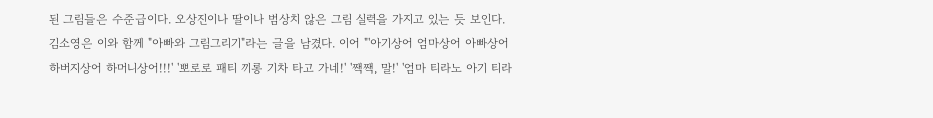된 그림들은 수준급이다. 오상진이나 딸이나 범상치 않은 그림 실력을 가지고 있는 듯 보인다.
김소영은 이와 함께 "아빠와 그림그리기"라는 글을 남겼다. 이어 "'아기상어 엄마상어 아빠상어 하버지상어 하머니상어!!!' '뽀로로 패티 끼롱 기차 타고 가네!' '짹짹, 말!' '엄마 티라노 아기 티라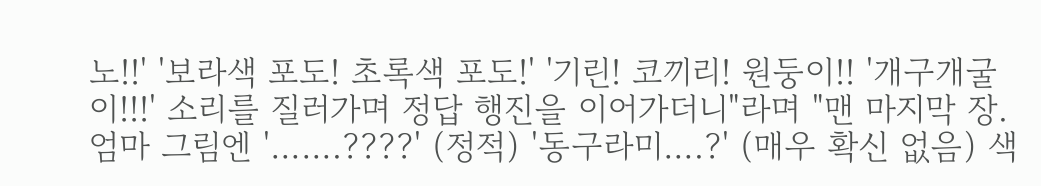노!!' '보라색 포도! 초록색 포도!' '기린! 코끼리! 원둥이!! '개구개굴이!!!' 소리를 질러가며 정답 행진을 이어가더니"라며 "맨 마지막 장. 엄마 그림엔 '…….????' (정적) '동구라미….?' (매우 확신 없음) 색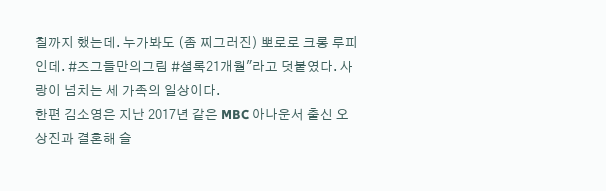칠까지 했는데. 누가봐도 (좀 찌그러진) 뽀로로 크롱 루피인데. #즈그들만의그림 #셜록21개월"라고 덧붙였다. 사랑이 넘치는 세 가족의 일상이다.
한편 김소영은 지난 2017년 같은 MBC 아나운서 출신 오상진과 결혼해 슬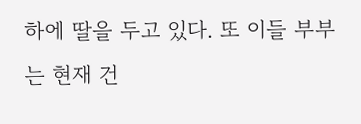하에 딸을 두고 있다. 또 이들 부부는 현재 건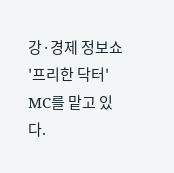강·경제 정보쇼 '프리한 닥터' MC를 맡고 있다.